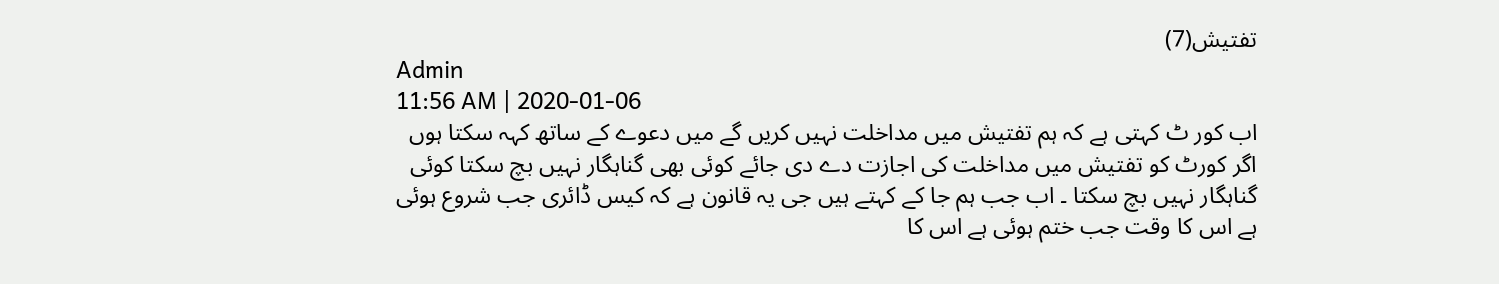تفتیش(7)
Admin
11:56 AM | 2020-01-06
اب کور ٹ کہتی ہے کہ ہم تفتیش میں مداخلت نہیں کریں گے میں دعوے کے ساتھ کہہ سکتا ہوں اگر کورٹ کو تفتیش میں مداخلت کی اجازت دے دی جائے کوئی بھی گناہگار نہیں بچ سکتا کوئی گناہگار نہیں بچ سکتا ۔ اب جب ہم جا کے کہتے ہیں جی یہ قانون ہے کہ کیس ڈائری جب شروع ہوئی ہے اس کا وقت جب ختم ہوئی ہے اس کا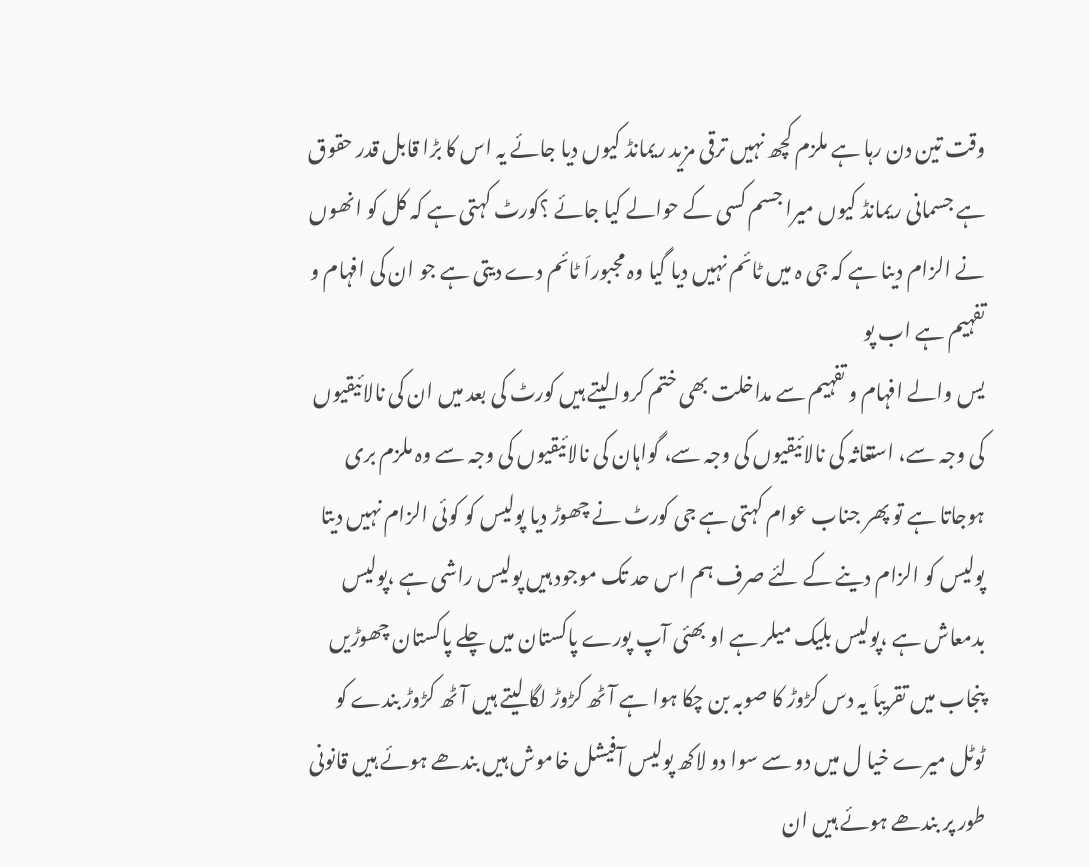وقت تین دن رہا ہے ملزم کچھ نہیں ترقی مزید ریمانڈ کیوں دیا جائے یہ اس کا بڑا قابل قدر حقوق ہے جسمانی ریمانڈ کیوں میرا جسم کسی کے حوالے کیا جائے ؟کورٹ کہتی ہے کہ کل کو انھوں نے الزام دینا ہے کہ جی ہ میں ٹائم نہیں دیا گیا وہ مجبوراَ ٹائم دے دیتی ہے جو ان کی افہام و تفہیم ہے اب پو
یس والے افہام و تفہیم سے مداخلت بھی ختم کروالیتے ہیں کورٹ کی بعد میں ان کی نالائیقیوں کی وجہ سے، استغاثہ کی نالائیقیوں کی وجہ سے، گواہان کی نالائیقیوں کی وجہ سے وہ ملزم بری ہوجاتا ہے تو پھر جناب عوام کہتی ہے جی کورٹ نے چھوڑ دیا پولیس کو کوئی الزام نہیں دیتا پولیس کو الزام دینے کے لئے صرف ہم اس حد تک موجود ہیں پولیس راشی ہے ،پولیس بدمعاش ہے ،پولیس بلیک میلر ہے او بھئی آپ پورے پاکستان میں چلے پاکستان چھوڑیں پنجاب میں تقریباَ یہ دس کڑوڑ کا صوبہ بن چکا ہوا ہے آٹھ کڑوڑ لگا لیتے ہیں آٹھ کڑوڑ بندے کو ٹوٹل میرے خیا ل میں دو سے سوا دو لاکھ پولیس آفیشل خاموش ہیں بندھے ہوئے ہیں قانونی طور پر بندھے ہوئے ہیں ان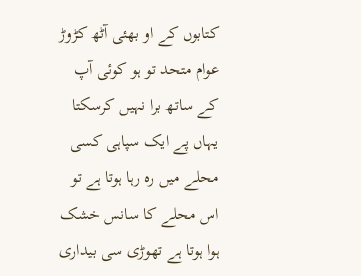کتابوں کے او بھئی آٹھ کڑوڑ عوام متحد تو ہو کوئی آپ کے ساتھ برا نہیں کرسکتا یہاں پے ایک سپاہی کسی محلے میں رہ رہا ہوتا ہے تو اس محلے کا سانس خشک ہوا ہوتا ہے تھوڑی سی بیداری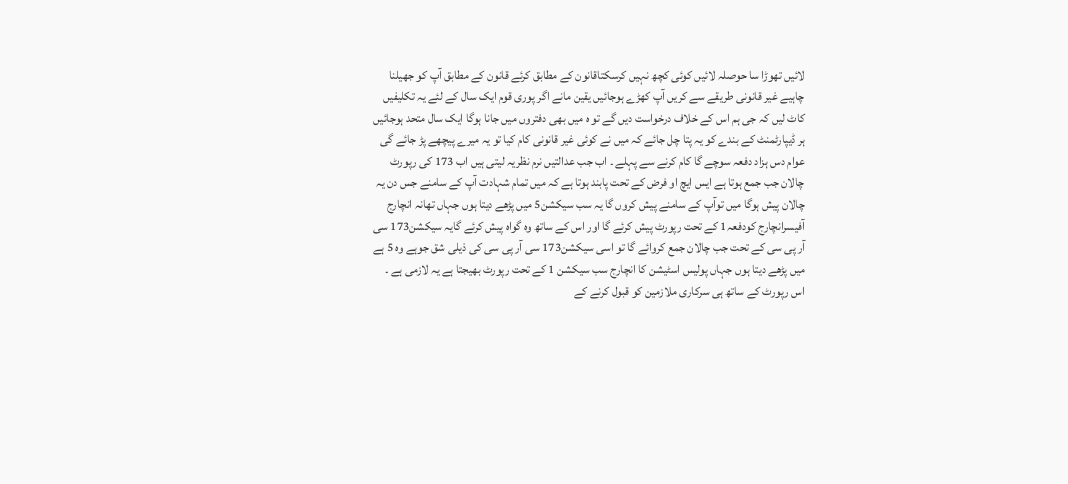لائیں تھوڑا سا حوصلہ لائیں کوئی کچھ نہیں کرسکتاقانون کے مطابق کرئے قانون کے مطابق آپ کو جھیلنا چاہیے غیر قانونی طریقے سے کریں آپ کھڑے ہوجائیں یقین مانے اگر پوری قوم ایک سال کے لئے یہ تکلیفیں کاٹ لیں کہ جی ہم اس کے خلاف درخواست دیں گے تو ہ میں بھی دفتروں میں جانا ہوگا ایک سال متحد ہوجائیں ہر ڈیپارٹمنٹ کے بندے کو یہ پتا چل جائے کہ میں نے کوئی غیر قانونی کام کیا تو یہ میرے پیچھے پڑ جائے گی عوام دس ہزاد دفعہ سوچے گا کام کرنے سے پہلے ۔ اب جب عدالتیں نرم نظریہ لیتی ہیں اب 173 کی رپورٹ چالان جب جمع ہوتا ہے ایس ایچ او فرض کے تحت پابند ہوتا ہے کہ میں تمام شہادت آپ کے سامنے جس دن یہ چالان پیش ہوگا میں توآپ کے سامنے پیش کروں گا یہ سب سیکشن5 میں پڑھے دیتا ہوں جہاں تھانہ انچارج آفیسرانچارج کودفعہ1 کے تحت رپورٹ پیش کرئے گا اور اس کے ساتھ وہ گواہ پیش کرئے گایہ سیکشن173 سی آر پی سی کے تحت جب چالان جمع کروائے گا تو اسی سیکشن173 سی آر پی سی کی ذیلی شق جوہے وہ 5 ہے میں پڑھے دیتا ہوں جہاں پولیس اسٹیشن کا انچارج سب سیکشن 1 کے تحت رپورٹ بھیجتا ہے یہ لازمی ہے ۔ اس رپورٹ کے ساتھ ہی سرکاری ملازمین کو قبول کرنے کے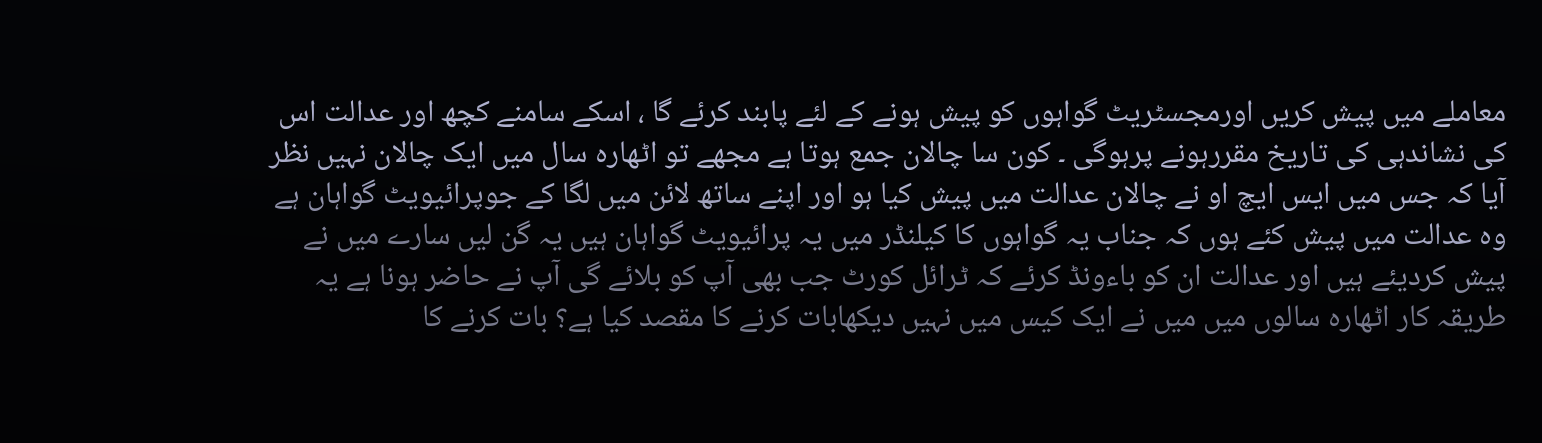معاملے میں پیش کریں اورمجسٹریٹ گواہوں کو پیش ہونے کے لئے پابند کرئے گا ، اسکے سامنے کچھ اور عدالت اس کی نشاندہی کی تاریخ مقررہونے پرہوگی ۔ کون سا چالان جمع ہوتا ہے مجھے تو اٹھارہ سال میں ایک چالان نہیں نظر آیا کہ جس میں ایس ایچ او نے چالان عدالت میں پیش کیا ہو اور اپنے ساتھ لائن میں لگا کے جوپرائیویٹ گواہان ہے وہ عدالت میں پیش کئے ہوں کہ جناب یہ گواہوں کا کیلنڈر میں یہ پرائیویٹ گواہان ہیں یہ گن لیں سارے میں نے پیش کردیئے ہیں اور عدالت ان کو باءونڈ کرئے کہ ٹرائل کورٹ جب بھی آپ کو بلائے گی آپ نے حاضر ہونا ہے یہ طریقہ کار اٹھارہ سالوں میں میں نے ایک کیس میں نہیں دیکھابات کرنے کا مقصد کیا ہے؟ بات کرنے کا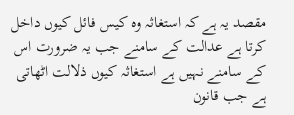مقصد یہ ہے کہ استغاثہ وہ کیس فائل کیوں داخل کرتا ہے عدالت کے سامنے جب یہ ضرورت اس کے سامنے نہیں ہے استغاثہ کیوں ذلالت اٹھاتی ہے جب قانون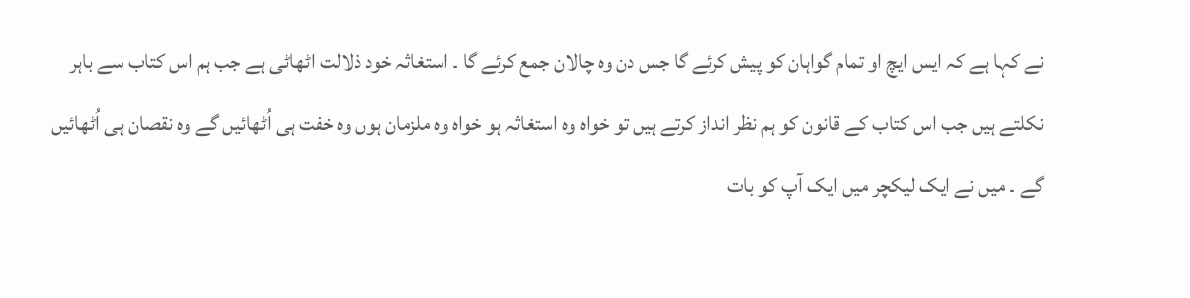نے کہا ہے کہ ایس ایچ او تمام گواہان کو پیش کرئے گا جس دن وہ چالان جمع کرئے گا ۔ استغاثہ خود ذلالت اٹھاٹی ہے جب ہم اس کتاب سے باہر نکلتے ہیں جب اس کتاب کے قانون کو ہم نظر انداز کرتے ہیں تو خواہ وہ استغاثہ ہو خواہ وہ ملزمان ہوں وہ خفت ہی اُٹھائیں گے وہ نقصان ہی اُٹھائیں گے ۔ میں نے ایک لیکچر میں ایک آپ کو بات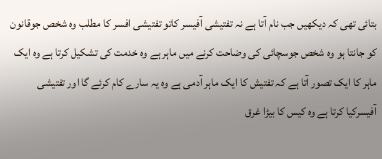بتائی تھی کہ دیکھیں جب نام آتا ہے نہ تفتیشی آفیسر کاتو تفتیشی افسر کا مطلب وہ شخص جوقانون کو جانتا ہو وہ شخص جوسچائی کی وضاحت کرنے میں ماہر ہے وہ خدمت کی تشکیل کرتا ہے وہ ایک ماہر کا ایک تصور آتا ہے کہ تفتیش کا ایک ماہر آدمی ہے وہ یہ سارے کام کرئے گا اور تفتیشی آفیسرکیا کرتا ہے وہ کیس کا بیڑا غرق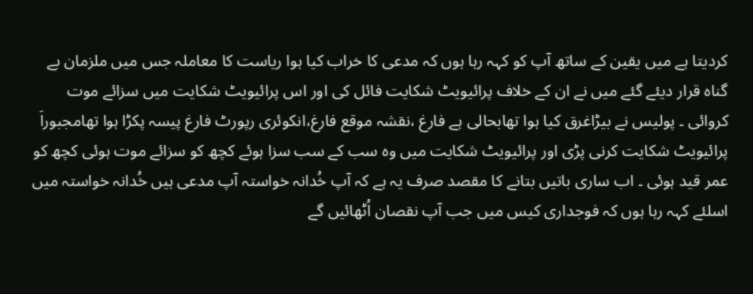کردیتا ہے میں یقین کے ساتھ آپ کو کہہ رہا ہوں کہ مدعی کا خراب کیا ہوا ریاست کا معاملہ جس میں ملزمان بے گناہ قرار دیئے گئے میں نے ان کے خلاف پرائیویٹ شکایت فائل کی اور اس پرائیویٹ شکایت میں سزائے موت کروائی ۔ پولیس نے بیڑاغرق کیا ہوا تھابحالی ہے فارغ ،نقشہ موقع فارغ،انکوئری رپورٹ فارغ پیسہ پکڑا ہوا تھامجبوراَ پرائیویٹ شکایت کرنی پڑی اور پرائیویٹ شکایت میں وہ سب کے سب سزا ہوئے کچھ کو سزائے موت ہوئی کچھ کو عمر قید ہوئی ۔ اب ساری باتیں بتانے کا مقصد صرف یہ ہے کہ آپ خُدانہ خواستہ آپ مدعی ہیں خُدانہ خواستہ میں اسلئے کہہ رہا ہوں کہ فوجداری کیس میں جب آپ نقصان اُٹھائیں گے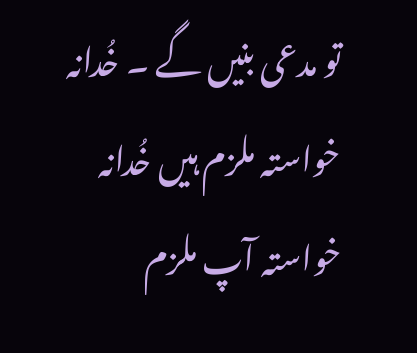تو مدعی بنیں گے ۔ خُدانہ خواستہ ملزم ہیں خُدانہ خواستہ آپ ملزم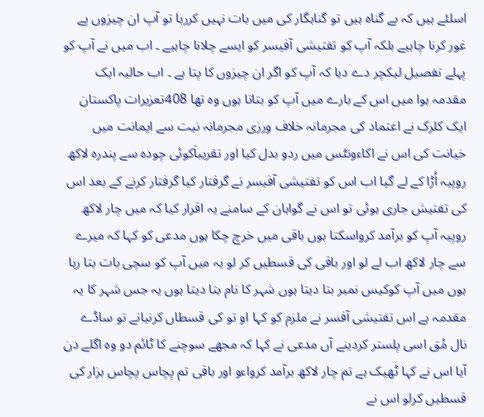اسلئے ہیں کہ بے گناہ ہیں تو گناہگار کی میں بات نہیں کررہا تو آپ ان چیزوں پے غور کرنا چاہیے بلکہ آپ کو تفتیشی آفیسر کو ایسے چلانا چاہیے ۔ اب میں نے آپ کو پہلے تفصیل لیکچر دے دیا کہ آپ کو اگر ان چیزوں کا پتا ہے ۔ اب حالیہ ایک مقدمہ ہوا میں اس کے بارے میں آپ کو بتاتا ہوں وہ تھا 408تعزیرات پاکستان ایک کلرک نے اعتماد کی مجرمانہ خلاف ورزی مجرمانہ نیت سے ایمانت میں خیانت کی اس نے اکاءونٹس میں ردو بدل کیا اور تقریباَکوئی چودہ سے پندرہ لاکھ روپیہ اُڑا کے لے گیا اب اس کو تفتیشی آفیسر نے گرفتار کیا گرفتار کرنے کے بعد اس کی تفتیش جاری ہوئی تو اس نے گواہان کے سامنے یہ اقرار کیا کہ میں چار لاکھ روپیہ آپ کو برآمد کرواسکتا ہوں باقی میں خرچ چکا ہوں مدعی کو کہا کہ میرے سے چار لاکھ اب لے لو اور باقی کی قسطیں کر لو یہ میں آپ کو سچی بات بتا رہا ہوں میں آپ کوکیس نمبر بتا دیتا ہوں شہر کا نام بتا دیتا ہوں یہ جس شہر کا یہ مقدمہ ہے اس تفتیشی آفسر نے ملزم کو کہا او تو کی قسطاں کرنیانے تو ساڈے نال مُق اسی پلستر کردینے آں مدعی نے کہا کہ مجھے سوچنے کا ٹائم دو وہ اگلے دن آیا اس نے کہا ٹھیک ہے تم چار لاکھ برآمد کرواءو اور باقی تم پچاس پچاس ہزار کی قسطیں کرلو اس نے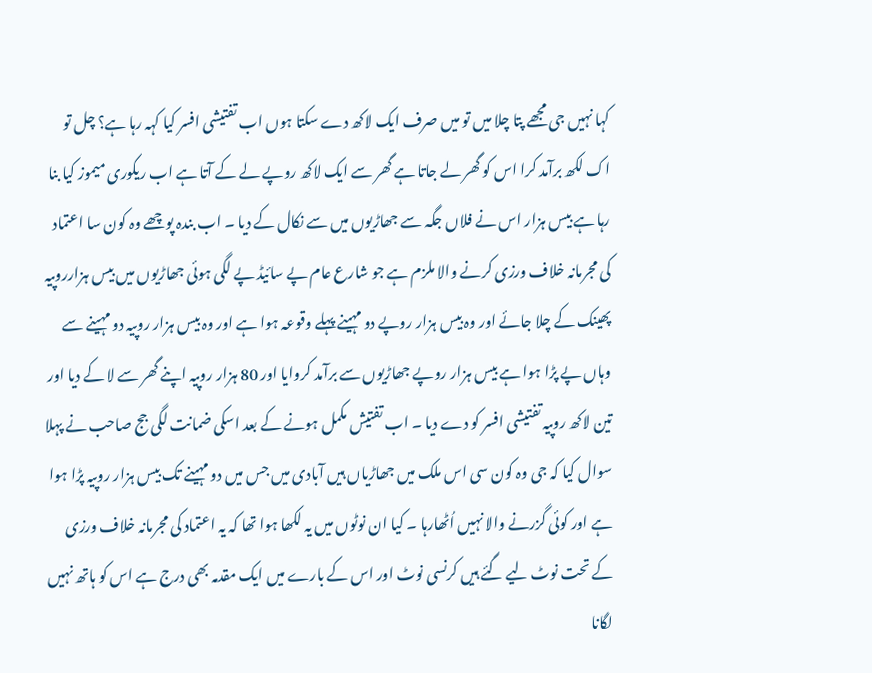کہا نہیں جی مجھے پتا چلا میں تو میں صرف ایک لاکھ دے سکتا ہوں اب تفتیشی افسر کیا کہہ رہا ہے؟ چل تو اک لکھ برآمد کرا اس کو گھر لے جاتا ہے گھر سے ایک لاکھ روپے لے کے آتا ہے اب ریکوری میموز کیا بنا رہا ہے بیس ہزار اس نے فلاں جگہ سے جھاڑیوں میں سے نکال کے دیا ۔ اب بندہ پوچھے وہ کون سا اعتماد کی مجرمانہ خلاف ورزی کرنے والا ملزم ہے جو شارع عام پے سائیڈ پے لگی ہوئی جھاڑیوں میں بیس ہزارروپیہ پھینک کے چلا جائے اور وہ بیس ہزار روپے دو مہینے پہلے وقوعہ ہوا ہے اور وہ بیس ہزار روپیہ دو مہینے سے وہاں پے پڑا ہوا ہے بیس ہزار روپے جھاڑیوں سے برآمد کروایا اور 80 ہزار روپیہ اپنے گھر سے لا کے دیا اور تین لاکھ روپیہ تفتیشی افسر کو دے دیا ۔ اب تفتیش مکمل ہونے کے بعد اسکی ضمانت لگی جج صاحب نے پہلا سوال کیا کہ جی وہ کون سی اس ملک میں جھاڑیاں ہیں آبادی میں جس میں دو مہینے تک بیس ہزار روپیہ پڑا ہوا ہے اور کوئی گزرنے والا نہیں اُٹھارہا ۔ کیا ان نوٹوں میں یہ لکھا ہوا تھا کہ یہ اعتماد کی مجرمانہ خلاف ورزی کے تحت نوٹ لیے گئے ہیں کرنسی نوٹ اور اس کے بارے میں ایک مقدمہ بھی درج ہے اس کو ہاتھ نہیں لگانا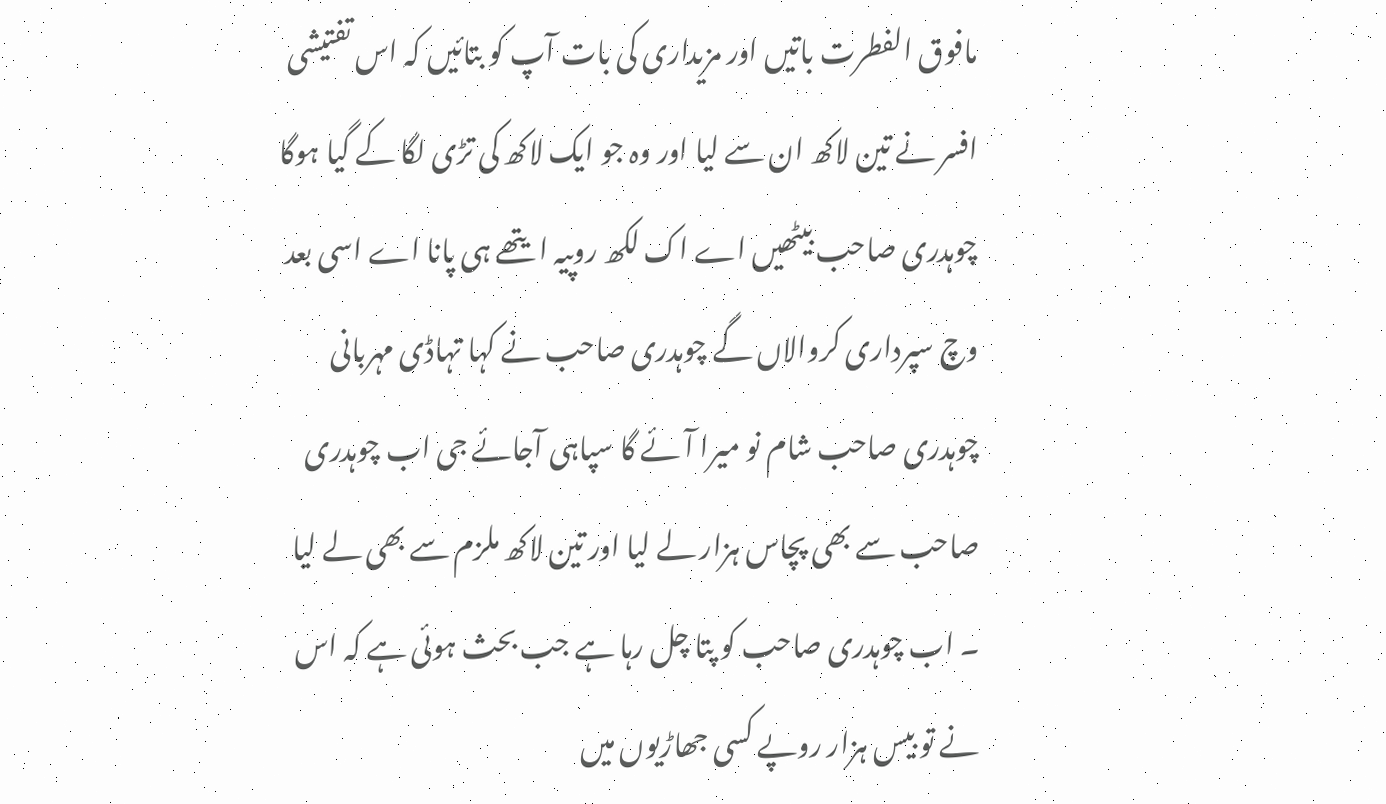مافوق الفطرت باتیں اور مزیداری کی بات آپ کو بتائیں کہ اس تفتیشی افسر نے تین لاکھ ان سے لیا اور وہ جو ایک لاکھ کی تڑی لگا کے گیا ہوگا چوہدری صاحب بیٹھیں اے اک لکھ روپیہ ایتھے ہی پانا اے اسی بعد وچ سپرداری کروالاں گے چوہدری صاحب نے کہا تہاڈی مہربانی چوہدری صاحب شام نو میرا آئے گا سپاہی آجائے جی اب چوہدری صاحب سے بھی پچاس ہزار لے لیا اور تین لاکھ ملزم سے بھی لے لیا ۔ اب چوہدری صاحب کو پتا چل رہا ہے جب بحث ہوئی ہے کہ اس نے تو بیس ہزار روپے کسی جھاڑیوں میں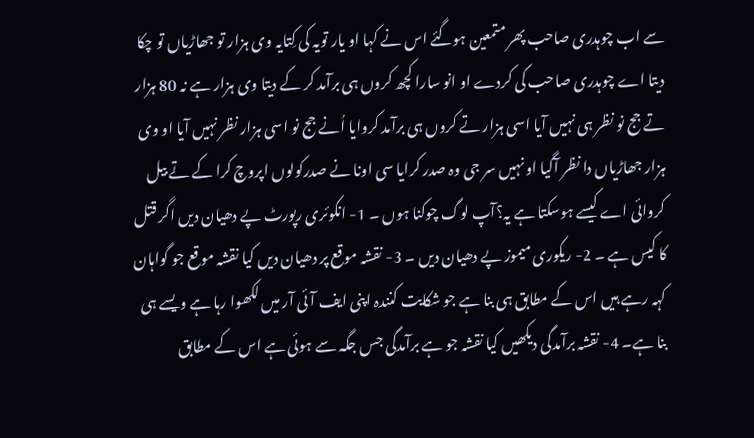سے اب چوہدری صاحب پھر متمعین ہوگئے اس نے کہا او یار تویہ کی کِتایہ وی ہزار تو جھاڑیاں تو چکا دیتا اے چوہدری صاحب کی کردے او انو سارا کچھ کروں ہی برآمد کر کے دیتا وی ہزار ہے نہ 80 ہزار تے جج نو نظر ہی نہیں آیا اسی ہزار تے کروں ہی برآمد کروایا اُنے جج نو اسی ہزار نظر نہیں آیا او وی ہزار جھاڑیاں دا نظر آگیا او نہیں سر جی وہ صدر کرایا سی اونا نے صدرکولوں اپروچ کرا کے تے بیل کروائی اے کیسے ہوسکتا ہے یہ؟آپ لوگ چوکنا ہوں ۔ 1- انکوئری رپورٹ پے دھیان دیں اگر قتل کا کیس ہے ۔ 2- ریکوری میموز پے دھیان دیں ۔ 3- نقشہ موقع پر دھیان دیں کیا نقشہ موقع جو گواہان کہہ رہے ہیں اس کے مطابق ہی بنا ہے جو شکایت کنندہ اپنی ایف آئی آر میں لکھوا رہا ہے ویسے ہی بنا ہے۔ 4- نقشہ برآمدگی دیکھیں کیا نقشہ جو ہے برآمدگی جس جگہ سے ہوئی ہے اس کے مطابق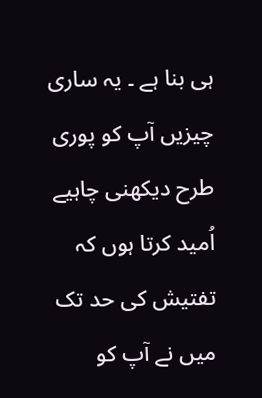ہی بنا ہے ۔ یہ ساری چیزیں آپ کو پوری طرح دیکھنی چاہیے اُمید کرتا ہوں کہ تفتیش کی حد تک میں نے آپ کو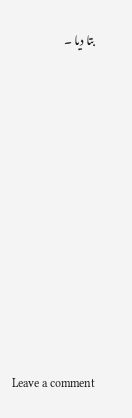بتا دیا ۔














Leave a comment